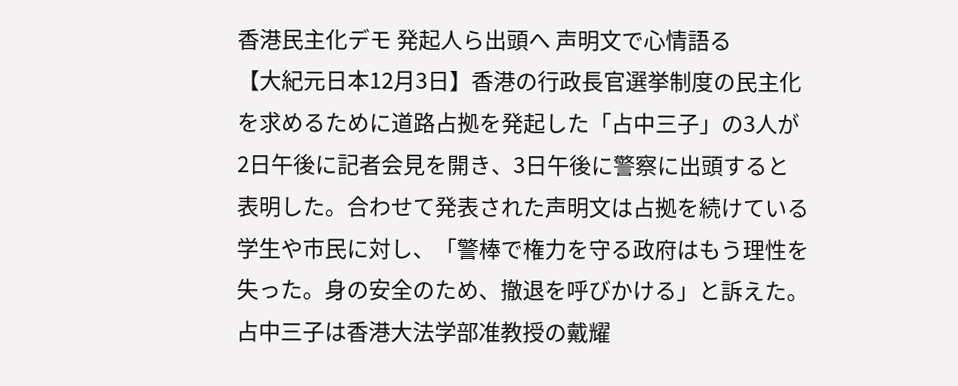香港民主化デモ 発起人ら出頭へ 声明文で心情語る
【大紀元日本12月3日】香港の行政長官選挙制度の民主化を求めるために道路占拠を発起した「占中三子」の3人が2日午後に記者会見を開き、3日午後に警察に出頭すると表明した。合わせて発表された声明文は占拠を続けている学生や市民に対し、「警棒で権力を守る政府はもう理性を失った。身の安全のため、撤退を呼びかける」と訴えた。
占中三子は香港大法学部准教授の戴耀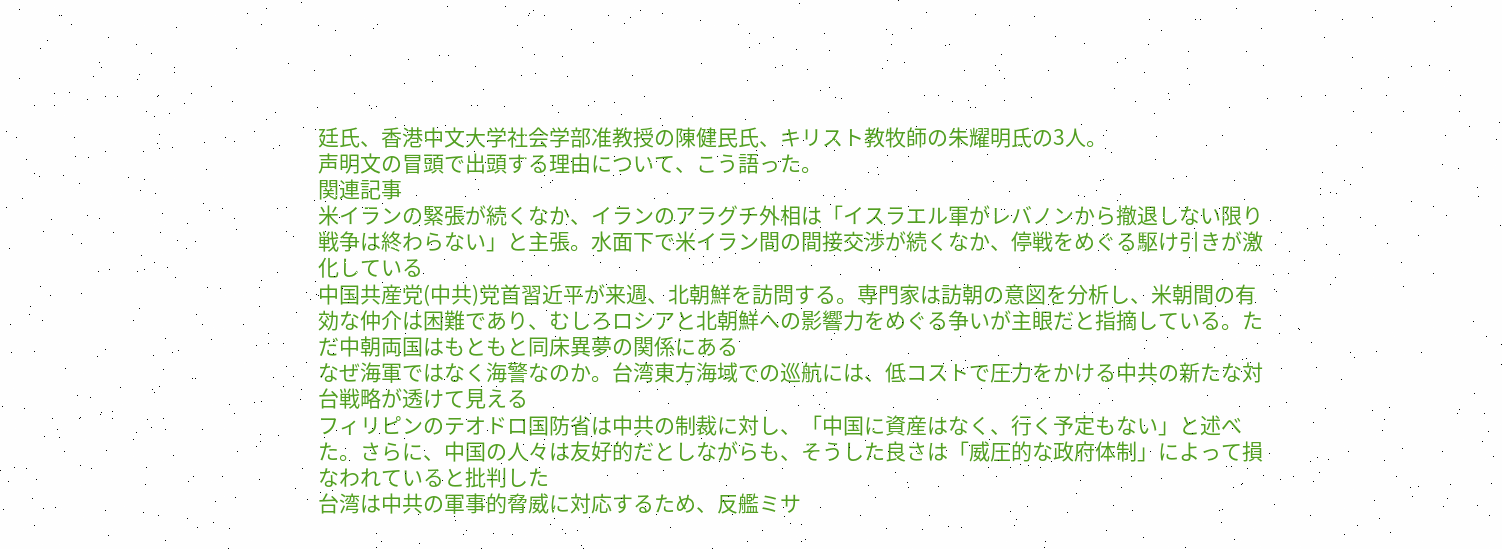廷氏、香港中文大学社会学部准教授の陳健民氏、キリスト教牧師の朱耀明氏の3人。
声明文の冒頭で出頭する理由について、こう語った。
関連記事
米イランの緊張が続くなか、イランのアラグチ外相は「イスラエル軍がレバノンから撤退しない限り戦争は終わらない」と主張。水面下で米イラン間の間接交渉が続くなか、停戦をめぐる駆け引きが激化している
中国共産党(中共)党首習近平が来週、北朝鮮を訪問する。専門家は訪朝の意図を分析し、米朝間の有効な仲介は困難であり、むしろロシアと北朝鮮への影響力をめぐる争いが主眼だと指摘している。ただ中朝両国はもともと同床異夢の関係にある
なぜ海軍ではなく海警なのか。台湾東方海域での巡航には、低コストで圧力をかける中共の新たな対台戦略が透けて見える
フィリピンのテオドロ国防省は中共の制裁に対し、「中国に資産はなく、行く予定もない」と述べた。さらに、中国の人々は友好的だとしながらも、そうした良さは「威圧的な政府体制」によって損なわれていると批判した
台湾は中共の軍事的脅威に対応するため、反艦ミサ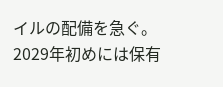イルの配備を急ぐ。2029年初めには保有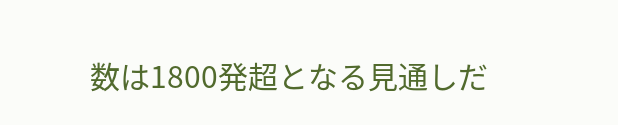数は1800発超となる見通しだ